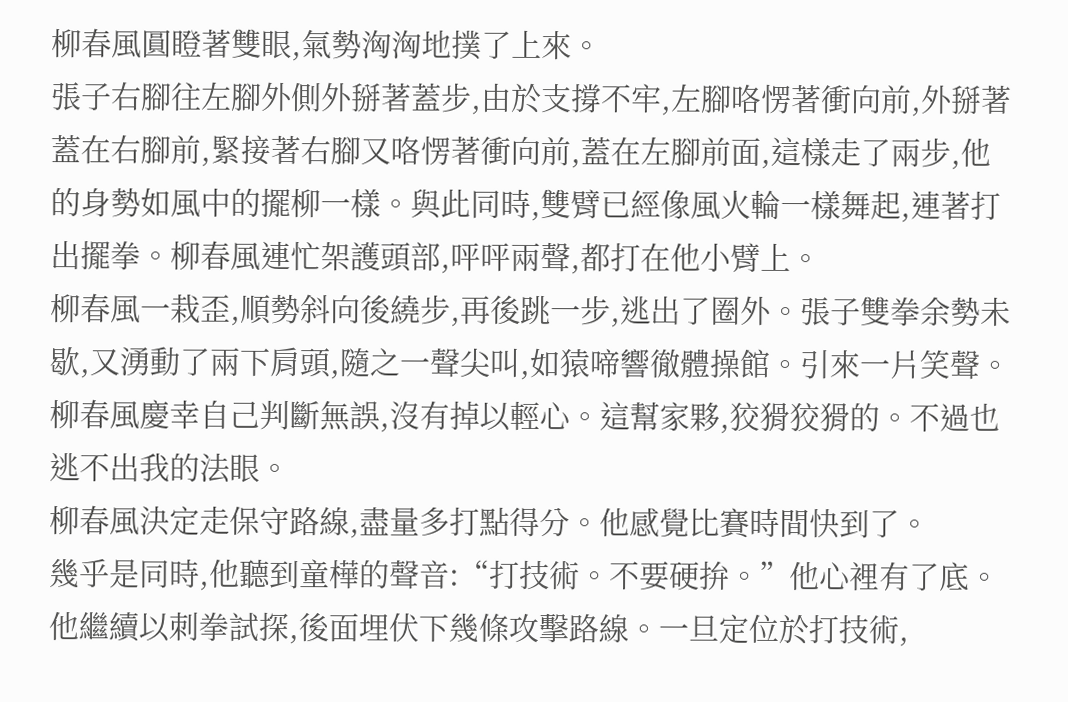柳春風圓瞪著雙眼,氣勢洶洶地撲了上來。
張子右腳往左腳外側外掰著蓋步,由於支撐不牢,左腳咯愣著衝向前,外掰著蓋在右腳前,緊接著右腳又咯愣著衝向前,蓋在左腳前面,這樣走了兩步,他的身勢如風中的擺柳一樣。與此同時,雙臂已經像風火輪一樣舞起,連著打出擺拳。柳春風連忙架護頭部,呯呯兩聲,都打在他小臂上。
柳春風一栽歪,順勢斜向後繞步,再後跳一步,逃出了圈外。張子雙拳余勢未歇,又湧動了兩下肩頭,隨之一聲尖叫,如猿啼響徹體操館。引來一片笑聲。
柳春風慶幸自己判斷無誤,沒有掉以輕心。這幫家夥,狡猾狡猾的。不過也逃不出我的法眼。
柳春風決定走保守路線,盡量多打點得分。他感覺比賽時間快到了。
幾乎是同時,他聽到童樺的聲音:“打技術。不要硬拚。”他心裡有了底。
他繼續以刺拳試探,後面埋伏下幾條攻擊路線。一旦定位於打技術,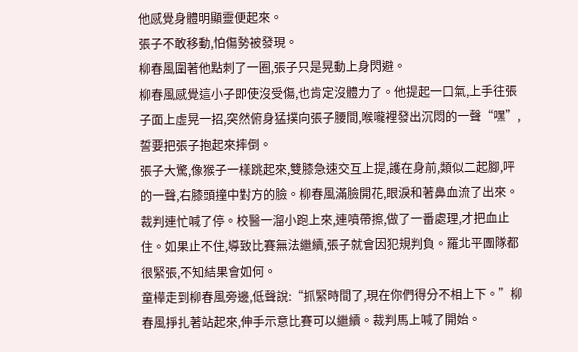他感覺身體明顯靈便起來。
張子不敢移動,怕傷勢被發現。
柳春風圍著他點刺了一圈,張子只是晃動上身閃避。
柳春風感覺這小子即使沒受傷,也肯定沒體力了。他提起一口氣,上手往張子面上虛晃一招,突然俯身猛撲向張子腰間,喉嚨裡發出沉悶的一聲“嘿”,誓要把張子抱起來摔倒。
張子大驚,像猴子一樣跳起來,雙膝急速交互上提,護在身前,類似二起腳,呯的一聲,右膝頭撞中對方的臉。柳春風滿臉開花,眼淚和著鼻血流了出來。
裁判連忙喊了停。校醫一溜小跑上來,連噴帶擦,做了一番處理,才把血止住。如果止不住,導致比賽無法繼續,張子就會因犯規判負。羅北平團隊都很緊張,不知結果會如何。
童樺走到柳春風旁邊,低聲說:“抓緊時間了,現在你們得分不相上下。”柳春風掙扎著站起來,伸手示意比賽可以繼續。裁判馬上喊了開始。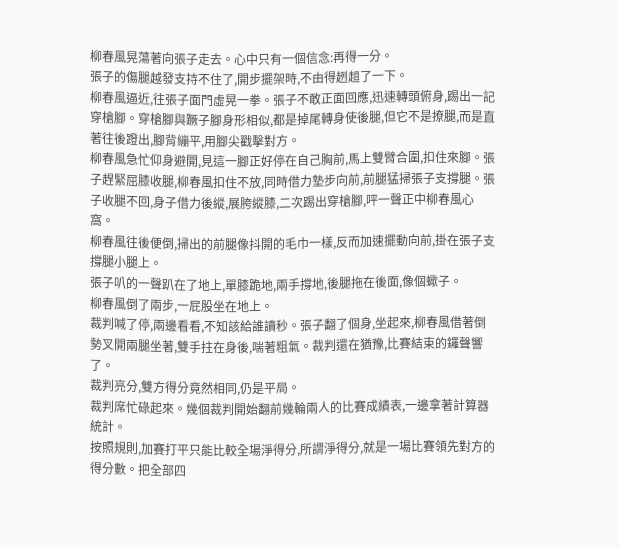柳春風晃蕩著向張子走去。心中只有一個信念:再得一分。
張子的傷腿越發支持不住了,開步擺架時,不由得趔趄了一下。
柳春風逼近,往張子面門虛晃一拳。張子不敢正面回應,迅速轉頭俯身,踢出一記穿槍腳。穿槍腳與蹶子腳身形相似,都是掉尾轉身使後腿,但它不是撩腿,而是直著往後蹬出,腳背繃平,用腳尖戳擊對方。
柳春風急忙仰身避開,見這一腳正好停在自己胸前,馬上雙臂合圍,扣住來腳。張子趕緊屈膝收腿,柳春風扣住不放,同時借力墊步向前,前腿猛掃張子支撐腿。張子收腿不回,身子借力後縱,展胯縱膝,二次踢出穿槍腳,呯一聲正中柳春風心窩。
柳春風往後便倒,掃出的前腿像抖開的毛巾一樣,反而加速擺動向前,掛在張子支撐腿小腿上。
張子叭的一聲趴在了地上,單膝跪地,兩手撐地,後腿拖在後面,像個蠍子。
柳春風倒了兩步,一屁股坐在地上。
裁判喊了停,兩邊看看,不知該給誰讀秒。張子翻了個身,坐起來,柳春風借著倒勢叉開兩腿坐著,雙手拄在身後,喘著粗氣。裁判還在猶豫,比賽結束的鑼聲響了。
裁判亮分,雙方得分竟然相同,仍是平局。
裁判席忙碌起來。幾個裁判開始翻前幾輪兩人的比賽成績表,一邊拿著計算器統計。
按照規則,加賽打平只能比較全場淨得分,所謂淨得分,就是一場比賽領先對方的得分數。把全部四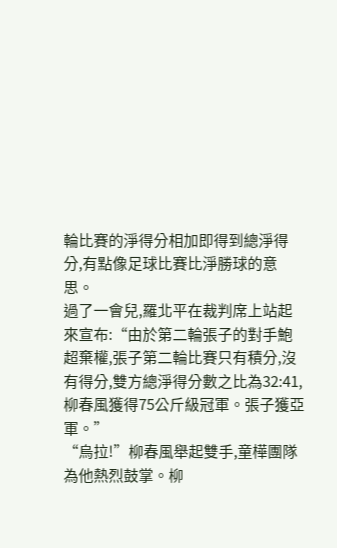輪比賽的淨得分相加即得到總淨得分,有點像足球比賽比淨勝球的意思。
過了一會兒,羅北平在裁判席上站起來宣布:“由於第二輪張子的對手鮑超棄權,張子第二輪比賽只有積分,沒有得分,雙方總淨得分數之比為32:41,柳春風獲得75公斤級冠軍。張子獲亞軍。”
“烏拉!”柳春風舉起雙手,童樺團隊為他熱烈鼓掌。柳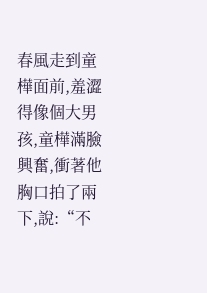春風走到童樺面前,羞澀得像個大男孩,童樺滿臉興奮,衝著他胸口拍了兩下,說:“不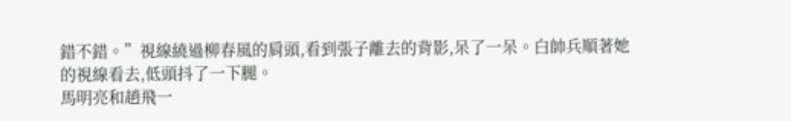錯不錯。”視線繞過柳春風的肩頭,看到張子離去的背影,呆了一呆。白帥兵順著她的視線看去,低頭抖了一下腿。
馬明亮和趙飛一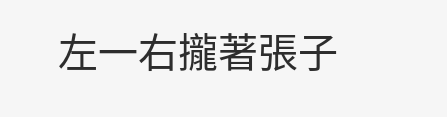左一右攏著張子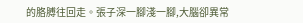的胳膊往回走。張子深一腳淺一腳,大腦卻異常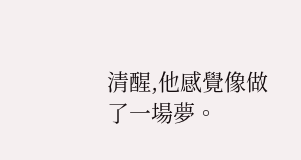清醒,他感覺像做了一場夢。